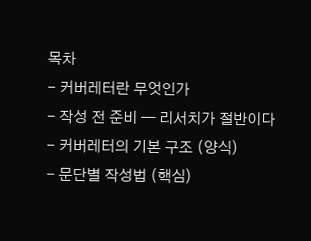목차
- 커버레터란 무엇인가
- 작성 전 준비 — 리서치가 절반이다
- 커버레터의 기본 구조 (양식)
- 문단별 작성법 (핵심)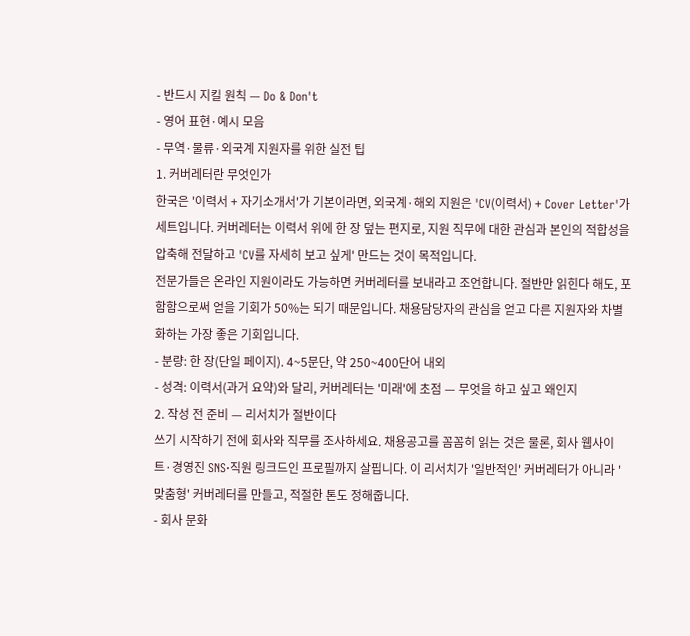- 반드시 지킬 원칙 — Do & Don't
- 영어 표현·예시 모음
- 무역·물류·외국계 지원자를 위한 실전 팁
1. 커버레터란 무엇인가
한국은 '이력서 + 자기소개서'가 기본이라면, 외국계·해외 지원은 'CV(이력서) + Cover Letter'가 세트입니다. 커버레터는 이력서 위에 한 장 덮는 편지로, 지원 직무에 대한 관심과 본인의 적합성을 압축해 전달하고 'CV를 자세히 보고 싶게' 만드는 것이 목적입니다.
전문가들은 온라인 지원이라도 가능하면 커버레터를 보내라고 조언합니다. 절반만 읽힌다 해도, 포함함으로써 얻을 기회가 50%는 되기 때문입니다. 채용담당자의 관심을 얻고 다른 지원자와 차별화하는 가장 좋은 기회입니다.
- 분량: 한 장(단일 페이지). 4~5문단, 약 250~400단어 내외
- 성격: 이력서(과거 요약)와 달리, 커버레터는 '미래'에 초점 — 무엇을 하고 싶고 왜인지
2. 작성 전 준비 — 리서치가 절반이다
쓰기 시작하기 전에 회사와 직무를 조사하세요. 채용공고를 꼼꼼히 읽는 것은 물론, 회사 웹사이트·경영진 SNS·직원 링크드인 프로필까지 살핍니다. 이 리서치가 '일반적인' 커버레터가 아니라 '맞춤형' 커버레터를 만들고, 적절한 톤도 정해줍니다.
- 회사 문화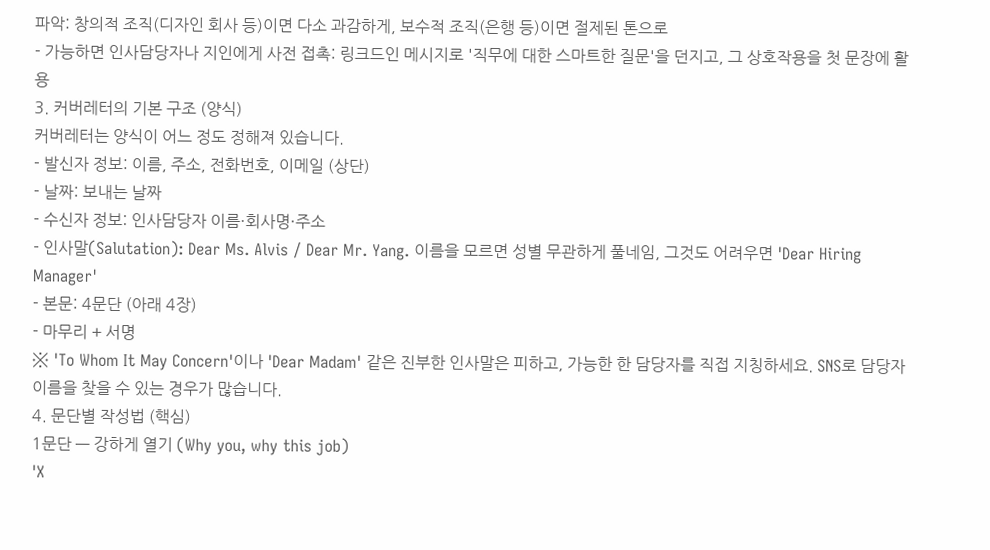파악: 창의적 조직(디자인 회사 등)이면 다소 과감하게, 보수적 조직(은행 등)이면 절제된 톤으로
- 가능하면 인사담당자나 지인에게 사전 접촉: 링크드인 메시지로 '직무에 대한 스마트한 질문'을 던지고, 그 상호작용을 첫 문장에 활용
3. 커버레터의 기본 구조 (양식)
커버레터는 양식이 어느 정도 정해져 있습니다.
- 발신자 정보: 이름, 주소, 전화번호, 이메일 (상단)
- 날짜: 보내는 날짜
- 수신자 정보: 인사담당자 이름·회사명·주소
- 인사말(Salutation): Dear Ms. Alvis / Dear Mr. Yang. 이름을 모르면 성별 무관하게 풀네임, 그것도 어려우면 'Dear Hiring Manager'
- 본문: 4문단 (아래 4장)
- 마무리 + 서명
※ 'To Whom It May Concern'이나 'Dear Madam' 같은 진부한 인사말은 피하고, 가능한 한 담당자를 직접 지칭하세요. SNS로 담당자 이름을 찾을 수 있는 경우가 많습니다.
4. 문단별 작성법 (핵심)
1문단 — 강하게 열기 (Why you, why this job)
'X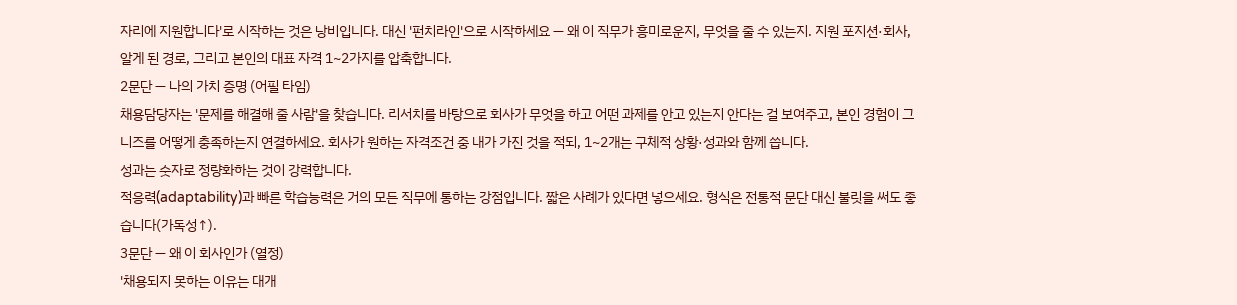자리에 지원합니다'로 시작하는 것은 낭비입니다. 대신 '펀치라인'으로 시작하세요 — 왜 이 직무가 흥미로운지, 무엇을 줄 수 있는지. 지원 포지션·회사, 알게 된 경로, 그리고 본인의 대표 자격 1~2가지를 압축합니다.
2문단 — 나의 가치 증명 (어필 타임)
채용담당자는 '문제를 해결해 줄 사람'을 찾습니다. 리서치를 바탕으로 회사가 무엇을 하고 어떤 과제를 안고 있는지 안다는 걸 보여주고, 본인 경험이 그 니즈를 어떻게 충족하는지 연결하세요. 회사가 원하는 자격조건 중 내가 가진 것을 적되, 1~2개는 구체적 상황·성과와 함께 씁니다.
성과는 숫자로 정량화하는 것이 강력합니다.
적응력(adaptability)과 빠른 학습능력은 거의 모든 직무에 통하는 강점입니다. 짧은 사례가 있다면 넣으세요. 형식은 전통적 문단 대신 불릿을 써도 좋습니다(가독성↑).
3문단 — 왜 이 회사인가 (열정)
'채용되지 못하는 이유는 대개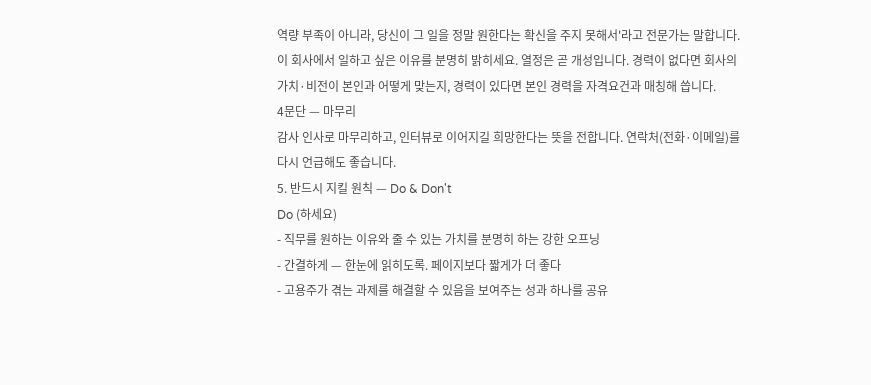역량 부족이 아니라, 당신이 그 일을 정말 원한다는 확신을 주지 못해서'라고 전문가는 말합니다. 이 회사에서 일하고 싶은 이유를 분명히 밝히세요. 열정은 곧 개성입니다. 경력이 없다면 회사의 가치·비전이 본인과 어떻게 맞는지, 경력이 있다면 본인 경력을 자격요건과 매칭해 씁니다.
4문단 — 마무리
감사 인사로 마무리하고, 인터뷰로 이어지길 희망한다는 뜻을 전합니다. 연락처(전화·이메일)를 다시 언급해도 좋습니다.
5. 반드시 지킬 원칙 — Do & Don't
Do (하세요)
- 직무를 원하는 이유와 줄 수 있는 가치를 분명히 하는 강한 오프닝
- 간결하게 — 한눈에 읽히도록. 페이지보다 짧게가 더 좋다
- 고용주가 겪는 과제를 해결할 수 있음을 보여주는 성과 하나를 공유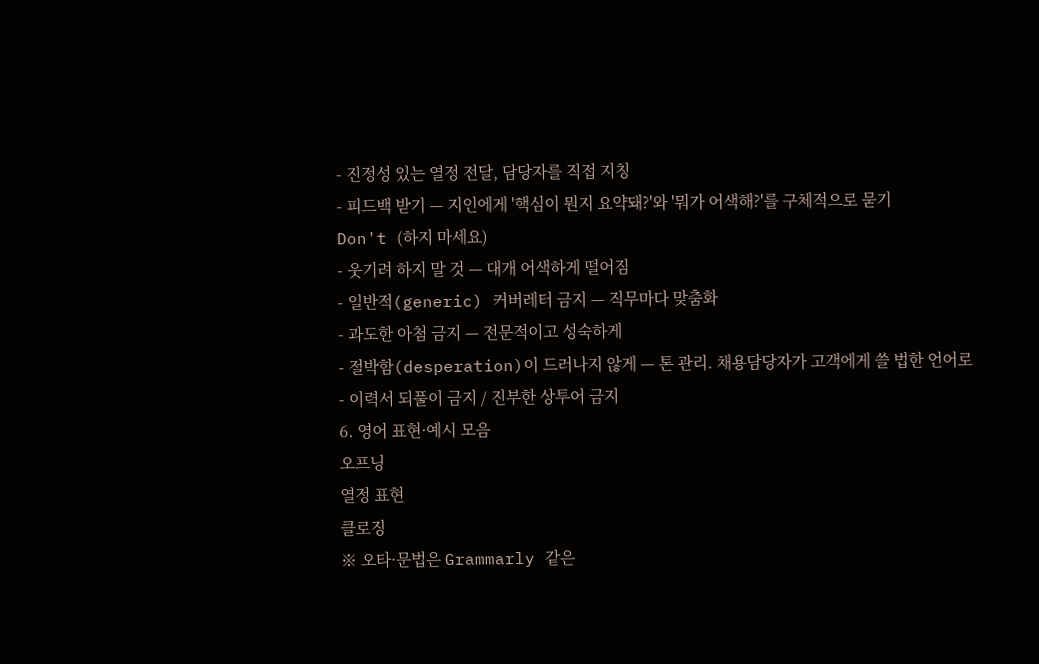- 진정성 있는 열정 전달, 담당자를 직접 지칭
- 피드백 받기 — 지인에게 '핵심이 뭔지 요약돼?'와 '뭐가 어색해?'를 구체적으로 묻기
Don't (하지 마세요)
- 웃기려 하지 말 것 — 대개 어색하게 떨어짐
- 일반적(generic) 커버레터 금지 — 직무마다 맞춤화
- 과도한 아첨 금지 — 전문적이고 성숙하게
- 절박함(desperation)이 드러나지 않게 — 톤 관리. 채용담당자가 고객에게 쓸 법한 언어로
- 이력서 되풀이 금지 / 진부한 상투어 금지
6. 영어 표현·예시 모음
오프닝
열정 표현
클로징
※ 오타·문법은 Grammarly 같은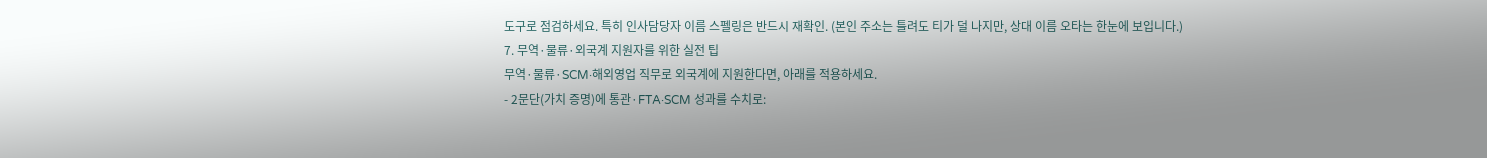도구로 점검하세요. 특히 인사담당자 이름 스펠링은 반드시 재확인. (본인 주소는 틀려도 티가 덜 나지만, 상대 이름 오타는 한눈에 보입니다.)
7. 무역·물류·외국계 지원자를 위한 실전 팁
무역·물류·SCM·해외영업 직무로 외국계에 지원한다면, 아래를 적용하세요.
- 2문단(가치 증명)에 통관·FTA·SCM 성과를 수치로: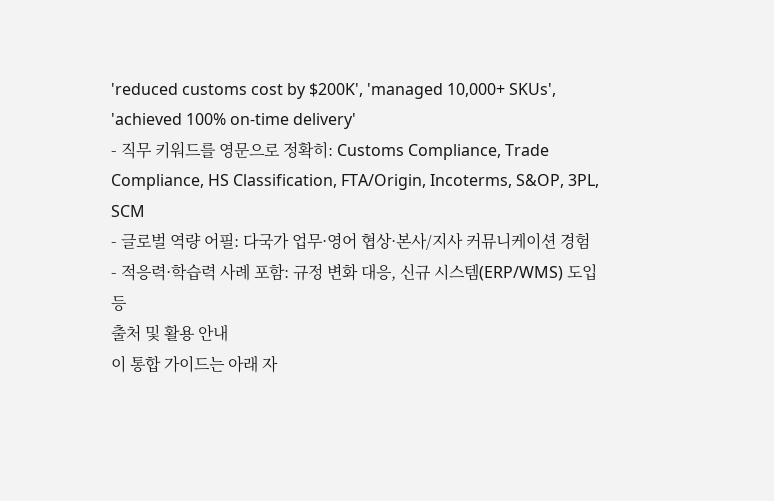'reduced customs cost by $200K', 'managed 10,000+ SKUs', 'achieved 100% on-time delivery'
- 직무 키워드를 영문으로 정확히: Customs Compliance, Trade Compliance, HS Classification, FTA/Origin, Incoterms, S&OP, 3PL, SCM
- 글로벌 역량 어필: 다국가 업무·영어 협상·본사/지사 커뮤니케이션 경험
- 적응력·학습력 사례 포함: 규정 변화 대응, 신규 시스템(ERP/WMS) 도입 등
출처 및 활용 안내
이 통합 가이드는 아래 자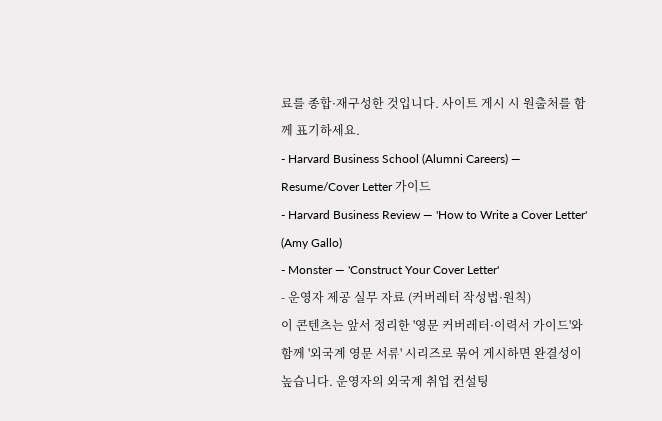료를 종합·재구성한 것입니다. 사이트 게시 시 원출처를 함께 표기하세요.
- Harvard Business School (Alumni Careers) — Resume/Cover Letter 가이드
- Harvard Business Review — 'How to Write a Cover Letter' (Amy Gallo)
- Monster — 'Construct Your Cover Letter'
- 운영자 제공 실무 자료 (커버레터 작성법·원칙)
이 콘텐츠는 앞서 정리한 '영문 커버레터·이력서 가이드'와 함께 '외국계 영문 서류' 시리즈로 묶어 게시하면 완결성이 높습니다. 운영자의 외국계 취업 컨설팅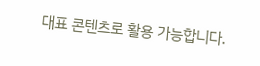대표 콘텐츠로 활용 가능합니다.